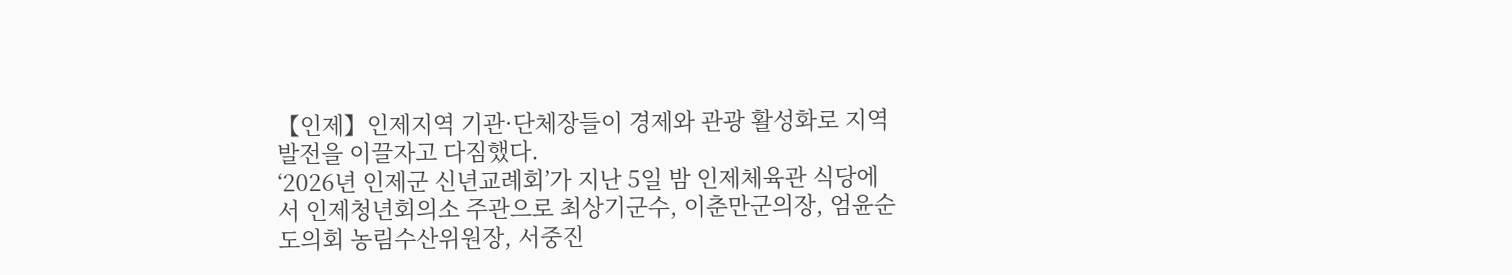【인제】인제지역 기관·단체장들이 경제와 관광 활성화로 지역 발전을 이끌자고 다짐했다.
‘2026년 인제군 신년교례회’가 지난 5일 밤 인제체육관 식당에서 인제청년회의소 주관으로 최상기군수, 이춘만군의장, 엄윤순 도의회 농림수산위원장, 서중진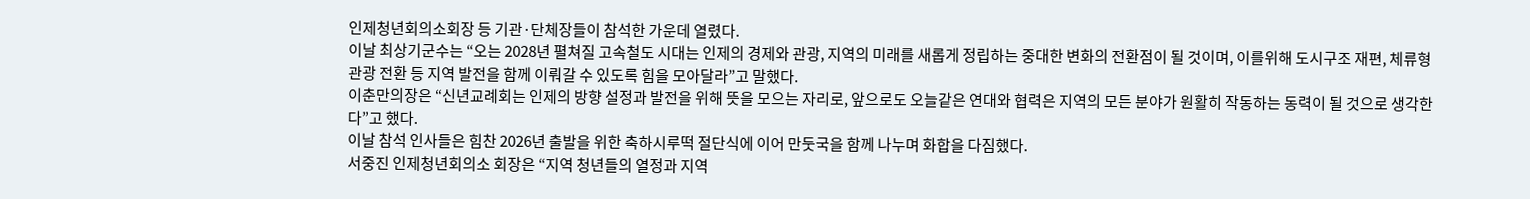인제청년회의소회장 등 기관·단체장들이 참석한 가운데 열렸다.
이날 최상기군수는 “오는 2028년 펼쳐질 고속철도 시대는 인제의 경제와 관광, 지역의 미래를 새롭게 정립하는 중대한 변화의 전환점이 될 것이며, 이를위해 도시구조 재편, 체류형 관광 전환 등 지역 발전을 함께 이뤄갈 수 있도록 힘을 모아달라”고 말했다.
이춘만의장은 “신년교례회는 인제의 방향 설정과 발전을 위해 뜻을 모으는 자리로, 앞으로도 오늘같은 연대와 협력은 지역의 모든 분야가 원활히 작동하는 동력이 될 것으로 생각한다”고 했다.
이날 참석 인사들은 힘찬 2026년 출발을 위한 축하시루떡 절단식에 이어 만둣국을 함께 나누며 화합을 다짐했다.
서중진 인제청년회의소 회장은 “지역 청년들의 열정과 지역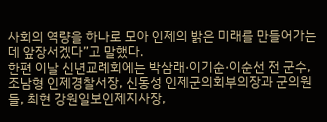사회의 역량을 하나로 모아 인제의 밝은 미래를 만들어가는데 앞장서겠다”고 말했다.
한편 이날 신년교례회에는 박삼래·이기순·이순선 전 군수, 조남형 인제경찰서장, 신동성 인제군의회부의장과 군의원들, 최현 강원일보인제지사장,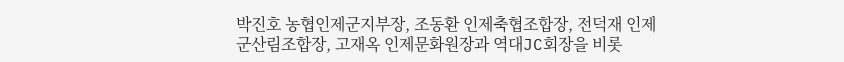박진호 농협인제군지부장, 조동환 인제축협조합장, 전덕재 인제군산림조합장, 고재옥 인제문화원장과 역대JC회장을 비롯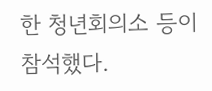한 청년회의소 등이 참석했다.